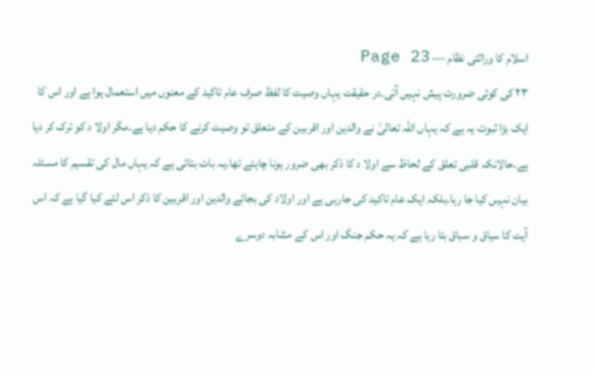اسلام کا وراثتی نظام — Page 23
۲۳ کی کوئی ضرورت پیش نہیں آتی۔در حقیقت یہاں وصیت کا لفظ صرف عام تاکید کے معنوں میں استعمال ہوا ہے اور اس کا ایک بڑا ثبوت یہ ہے کہ یہاں اللہ تعالیٰ نے والدین اور اقربین کے متعلق تو وصیت کرنے کا حکم دیا ہے۔مگر اولا د کو ترک کر دیا ہے۔حالانکہ قلبی تعلق کے لحاظ سے اولا د کا ذکر بھی ضرور ہونا چاہئے تھا۔یہ بات بتاتی ہے کہ یہاں مال کی تقسیم کا مسئلہ بیان نہیں کیا جا رہا۔بلکہ ایک عام تاکید کی جارہی ہے اور اولاد کی بجائے والدین اور اقربین کا ذکر اس لئے کیا گیا ہے کہ اس آیت کا سیاق و سباق بتا رہا ہے کہ یہ حکم جنگ اور اس کے مشابہ دوسرے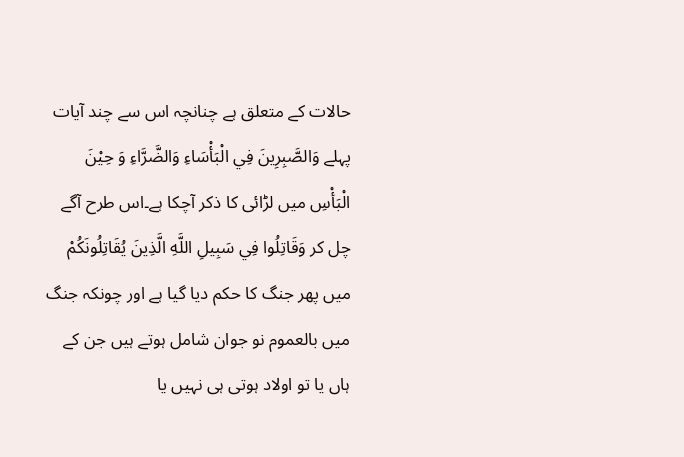حالات کے متعلق ہے چنانچہ اس سے چند آیات پہلے وَالصَّبِرِينَ فِي الْبَأْسَاءِ وَالضَّرَّاءِ وَ حِيْنَ الْبَأْسِ میں لڑائی کا ذکر آچکا ہے۔اس طرح آگے چل کر وَقَاتِلُوا فِي سَبِيلِ اللَّهِ الَّذِينَ يُقَاتِلُونَكُمْ میں پھر جنگ کا حکم دیا گیا ہے اور چونکہ جنگ میں بالعموم نو جوان شامل ہوتے ہیں جن کے ہاں یا تو اولاد ہوتی ہی نہیں یا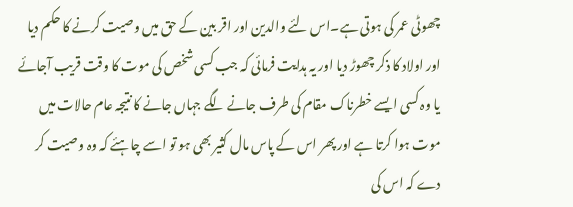چھوٹی عمر کی ہوتی ہے۔اس لئے والدین اور اقر بین کے حق میں وصیت کرنے کا حکم دیا اور اولاد کا ذکر چھوڑ دیا اور یہ ہدایت فرمائی کہ جب کسی شخص کی موت کا وقت قریب آجائے یا وہ کسی ایسے خطرناک مقام کی طرف جانے لگے جہاں جانے کا نتیجہ عام حالات میں موت ہوا کرتا ہے اور پھر اس کے پاس مال کثیر بھی ہو تو اسے چاہئے کہ وہ وصیت کر دے کہ اس کی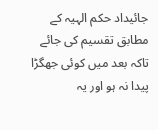جائیداد حکم الہیہ کے مطابق تقسیم کی جائے تاکہ بعد میں کوئی جھگڑا پیدا نہ ہو اور یہ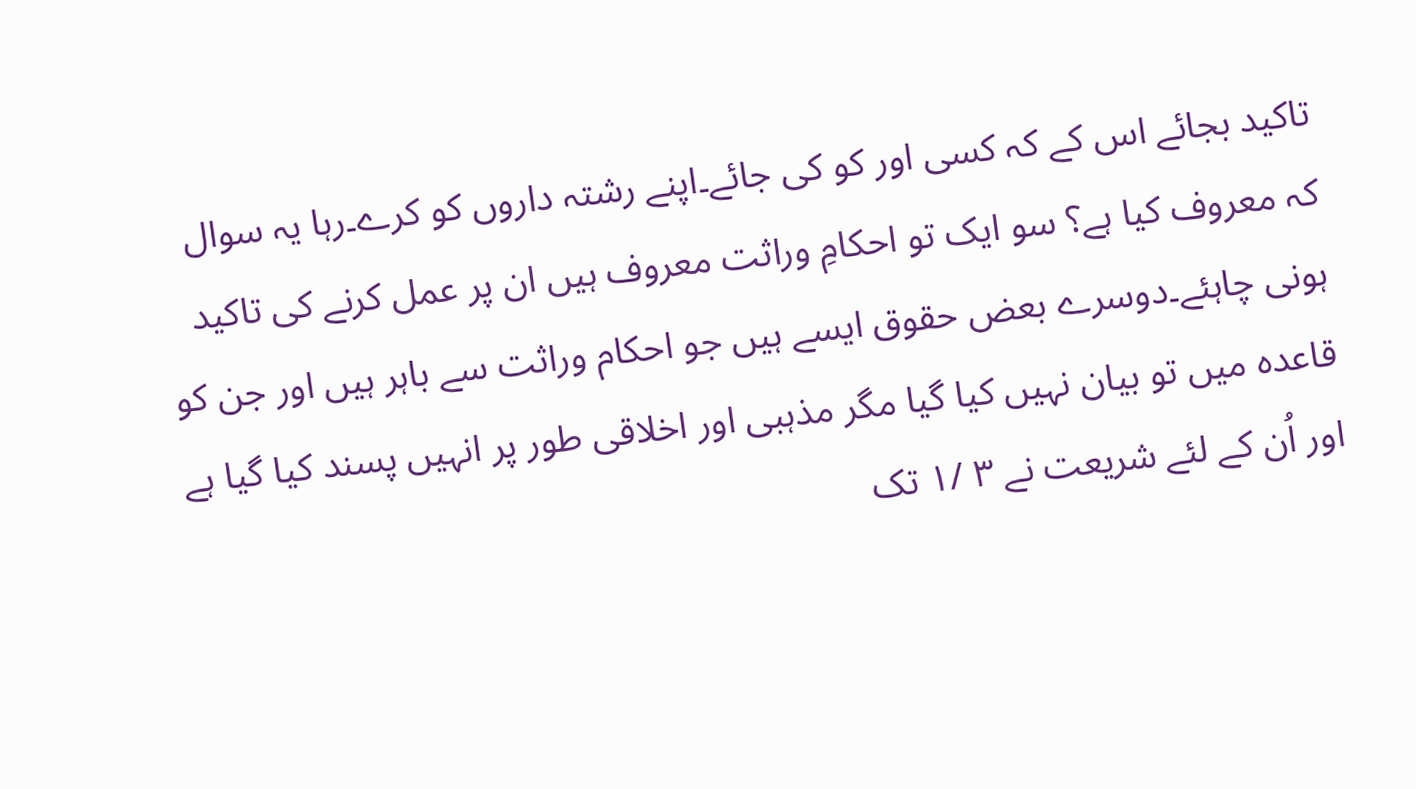تاکید بجائے اس کے کہ کسی اور کو کی جائے۔اپنے رشتہ داروں کو کرے۔رہا یہ سوال کہ معروف کیا ہے؟ سو ایک تو احکامِ وراثت معروف ہیں ان پر عمل کرنے کی تاکید ہونی چاہئے۔دوسرے بعض حقوق ایسے ہیں جو احکام وراثت سے باہر ہیں اور جن کو قاعدہ میں تو بیان نہیں کیا گیا مگر مذہبی اور اخلاقی طور پر انہیں پسند کیا گیا ہے اور اُن کے لئے شریعت نے ۳ /۱ تک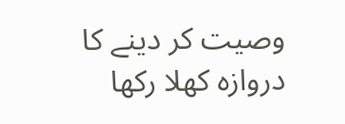وصیت کر دینے کا دروازہ کھلا رکھا